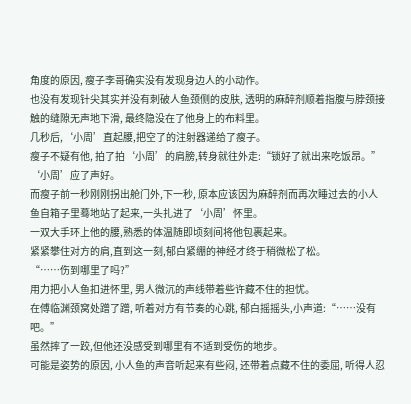角度的原因, 瘦子李哥确实没有发现身边人的小动作。
也没有发现针尖其实并没有刺破人鱼颈侧的皮肤, 透明的麻醉剂顺着指腹与脖颈接触的缝隙无声地下滑, 最终隐没在了他身上的布料里。
几秒后,‘小周’直起腰,把空了的注射器递给了瘦子。
瘦子不疑有他, 拍了拍‘小周’的肩膀,转身就往外走:“锁好了就出来吃饭昂。”
‘小周’应了声好。
而瘦子前一秒刚刚拐出舱门外,下一秒, 原本应该因为麻醉剂而再次睡过去的小人鱼自箱子里蓦地站了起来,一头扎进了‘小周’怀里。
一双大手环上他的腰,熟悉的体温随即顷刻间将他包裹起来。
紧紧攀住对方的肩,直到这一刻,郁白紧绷的神经才终于稍微松了松。
“……伤到哪里了吗?”
用力把小人鱼扣进怀里, 男人微沉的声线带着些许藏不住的担忧。
在傅临渊颈窝处蹭了蹭, 听着对方有节奏的心跳, 郁白摇摇头,小声道:“……没有吧。”
虽然摔了一跤,但他还没感受到哪里有不适到受伤的地步。
可能是姿势的原因, 小人鱼的声音听起来有些闷, 还带着点藏不住的委屈, 听得人忍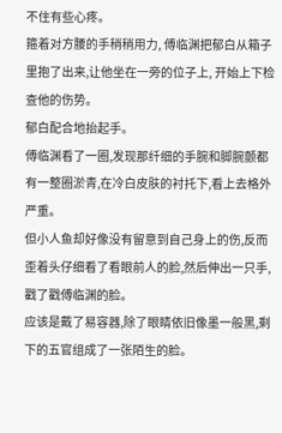不住有些心疼。
箍着对方腰的手稍稍用力, 傅临渊把郁白从箱子里抱了出来,让他坐在一旁的位子上, 开始上下检查他的伤势。
郁白配合地抬起手。
傅临渊看了一圈,发现那纤细的手腕和脚腕颤都有一整圈淤青,在冷白皮肤的衬托下,看上去格外严重。
但小人鱼却好像没有留意到自己身上的伤,反而歪着头仔细看了看眼前人的脸,然后伸出一只手,戳了戳傅临渊的脸。
应该是戴了易容器,除了眼睛依旧像墨一般黑,剩下的五官组成了一张陌生的脸。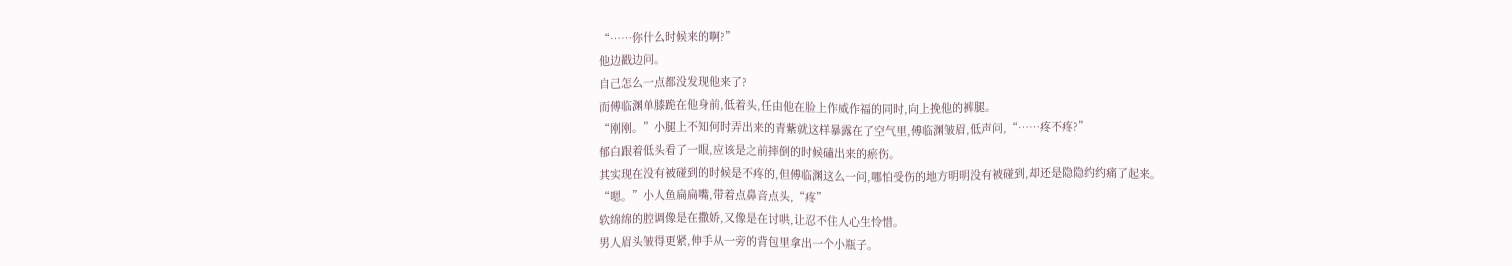“……你什么时候来的啊?”
他边戳边问。
自己怎么一点都没发现他来了?
而傅临渊单膝跪在他身前,低着头,任由他在脸上作威作福的同时,向上挽他的裤腿。
“刚刚。”小腿上不知何时弄出来的青紫就这样暴露在了空气里,傅临渊皱眉,低声问,“……疼不疼?”
郁白跟着低头看了一眼,应该是之前摔倒的时候磕出来的瘀伤。
其实现在没有被碰到的时候是不疼的,但傅临渊这么一问,哪怕受伤的地方明明没有被碰到,却还是隐隐约约痛了起来。
“嗯。”小人鱼扁扁嘴,带着点鼻音点头,“疼”
软绵绵的腔调像是在撒娇,又像是在讨哄,让忍不住人心生怜惜。
男人眉头皱得更紧,伸手从一旁的背包里拿出一个小瓶子。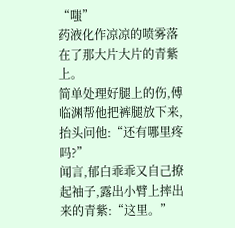“嗤”
药液化作凉凉的喷雾落在了那大片大片的青紫上。
简单处理好腿上的伤,傅临渊帮他把裤腿放下来,抬头问他:“还有哪里疼吗?”
闻言,郁白乖乖又自己撩起袖子,露出小臂上摔出来的青紫:“这里。”